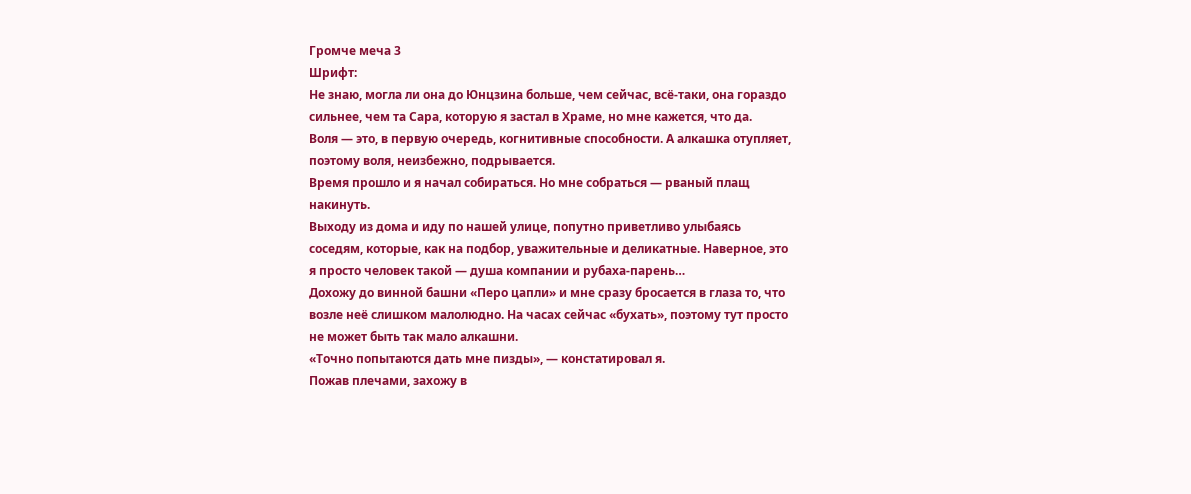Громче меча 3
Шрифт:
Не знаю, могла ли она до Юнцзина больше, чем сейчас, всё-таки, она гораздо сильнее, чем та Сара, которую я застал в Храме, но мне кажется, что да.
Воля — это, в первую очередь, когнитивные способности. А алкашка отупляет, поэтому воля, неизбежно, подрывается.
Время прошло и я начал собираться. Но мне собраться — рваный плащ накинуть.
Выходу из дома и иду по нашей улице, попутно приветливо улыбаясь соседям, которые, как на подбор, уважительные и деликатные. Наверное, это я просто человек такой — душа компании и рубаха-парень…
Дохожу до винной башни «Перо цапли» и мне сразу бросается в глаза то, что возле неё слишком малолюдно. На часах сейчас «бухать», поэтому тут просто не может быть так мало алкашни.
«Точно попытаются дать мне пизды», — констатировал я.
Пожав плечами, захожу в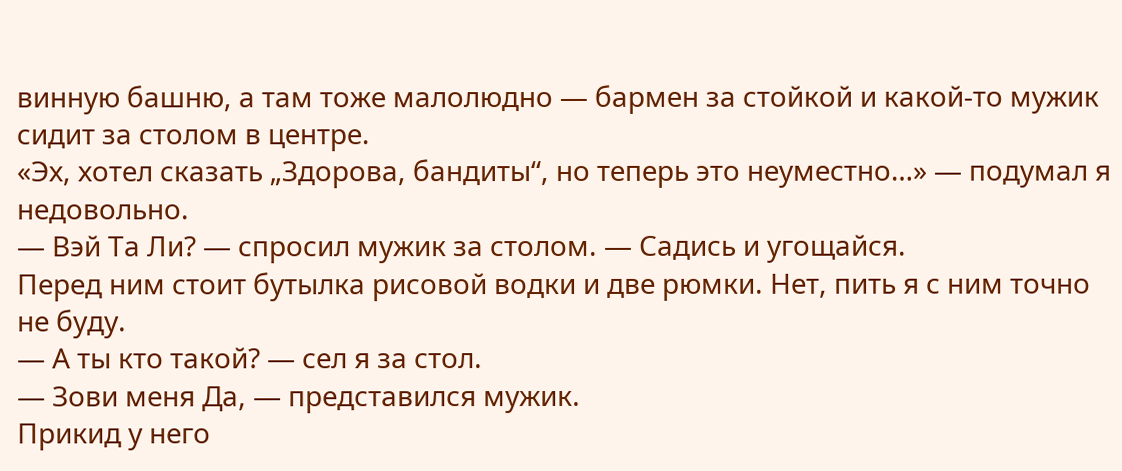винную башню, а там тоже малолюдно — бармен за стойкой и какой-то мужик сидит за столом в центре.
«Эх, хотел сказать „Здорова, бандиты“, но теперь это неуместно…» — подумал я недовольно.
— Вэй Та Ли? — спросил мужик за столом. — Садись и угощайся.
Перед ним стоит бутылка рисовой водки и две рюмки. Нет, пить я с ним точно не буду.
— А ты кто такой? — сел я за стол.
— Зови меня Да, — представился мужик.
Прикид у него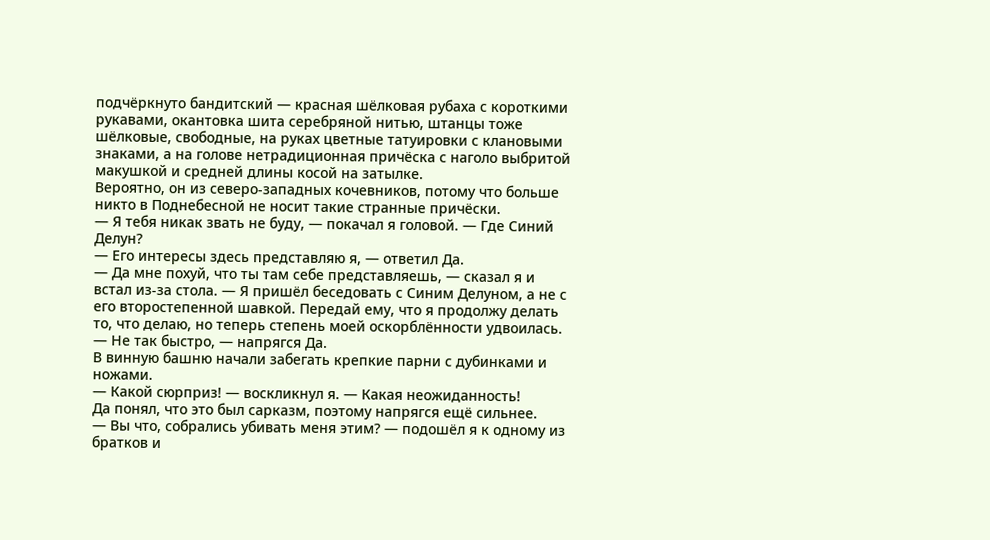подчёркнуто бандитский — красная шёлковая рубаха с короткими рукавами, окантовка шита серебряной нитью, штанцы тоже шёлковые, свободные, на руках цветные татуировки с клановыми знаками, а на голове нетрадиционная причёска с наголо выбритой макушкой и средней длины косой на затылке.
Вероятно, он из северо-западных кочевников, потому что больше никто в Поднебесной не носит такие странные причёски.
— Я тебя никак звать не буду, — покачал я головой. — Где Синий Делун?
— Его интересы здесь представляю я, — ответил Да.
— Да мне похуй, что ты там себе представляешь, — сказал я и встал из-за стола. — Я пришёл беседовать с Синим Делуном, а не с его второстепенной шавкой. Передай ему, что я продолжу делать то, что делаю, но теперь степень моей оскорблённости удвоилась.
— Не так быстро, — напрягся Да.
В винную башню начали забегать крепкие парни с дубинками и ножами.
— Какой сюрприз! — воскликнул я. — Какая неожиданность!
Да понял, что это был сарказм, поэтому напрягся ещё сильнее.
— Вы что, собрались убивать меня этим? — подошёл я к одному из братков и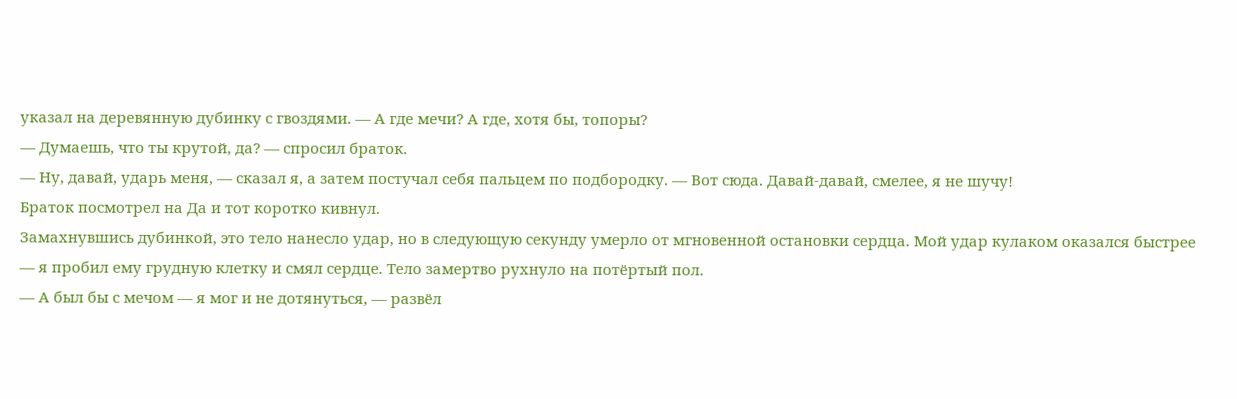указал на деревянную дубинку с гвоздями. — А где мечи? А где, хотя бы, топоры?
— Думаешь, что ты крутой, да? — спросил браток.
— Ну, давай, ударь меня, — сказал я, а затем постучал себя пальцем по подбородку. — Вот сюда. Давай-давай, смелее, я не шучу!
Браток посмотрел на Да и тот коротко кивнул.
Замахнувшись дубинкой, это тело нанесло удар, но в следующую секунду умерло от мгновенной остановки сердца. Мой удар кулаком оказался быстрее — я пробил ему грудную клетку и смял сердце. Тело замертво рухнуло на потёртый пол.
— А был бы с мечом — я мог и не дотянуться, — развёл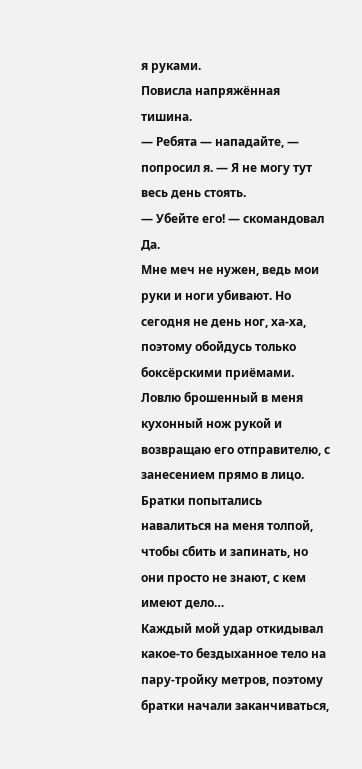я руками.
Повисла напряжённая тишина.
— Ребята — нападайте, — попросил я. — Я не могу тут весь день стоять.
— Убейте его! — скомандовал Да.
Мне меч не нужен, ведь мои руки и ноги убивают. Но сегодня не день ног, ха-ха, поэтому обойдусь только боксёрскими приёмами.
Ловлю брошенный в меня кухонный нож рукой и возвращаю его отправителю, с занесением прямо в лицо.
Братки попытались навалиться на меня толпой, чтобы сбить и запинать, но они просто не знают, с кем имеют дело…
Каждый мой удар откидывал какое-то бездыханное тело на пару-тройку метров, поэтому братки начали заканчиваться,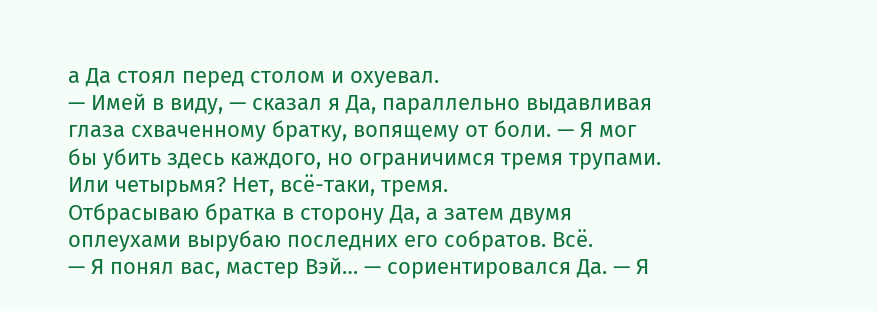а Да стоял перед столом и охуевал.
— Имей в виду, — сказал я Да, параллельно выдавливая глаза схваченному братку, вопящему от боли. — Я мог бы убить здесь каждого, но ограничимся тремя трупами. Или четырьмя? Нет, всё-таки, тремя.
Отбрасываю братка в сторону Да, а затем двумя оплеухами вырубаю последних его собратов. Всё.
— Я понял вас, мастер Вэй… — сориентировался Да. — Я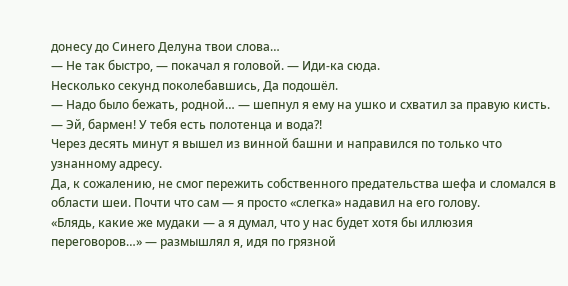донесу до Синего Делуна твои слова…
— Не так быстро, — покачал я головой. — Иди-ка сюда.
Несколько секунд поколебавшись, Да подошёл.
— Надо было бежать, родной… — шепнул я ему на ушко и схватил за правую кисть. — Эй, бармен! У тебя есть полотенца и вода?!
Через десять минут я вышел из винной башни и направился по только что узнанному адресу.
Да, к сожалению, не смог пережить собственного предательства шефа и сломался в области шеи. Почти что сам — я просто «слегка» надавил на его голову.
«Блядь, какие же мудаки — а я думал, что у нас будет хотя бы иллюзия переговоров…» — размышлял я, идя по грязной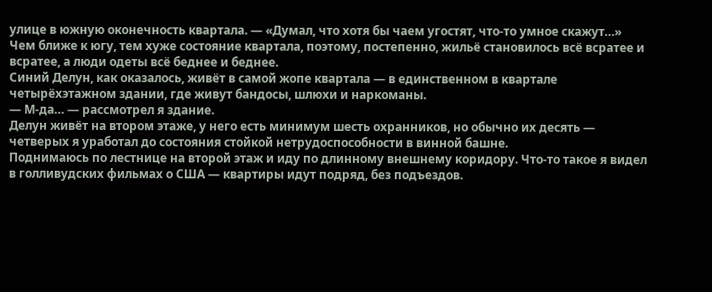улице в южную оконечность квартала. — «Думал, что хотя бы чаем угостят, что-то умное скажут…»
Чем ближе к югу, тем хуже состояние квартала, поэтому, постепенно, жильё становилось всё всратее и всратее, а люди одеты всё беднее и беднее.
Синий Делун, как оказалось, живёт в самой жопе квартала — в единственном в квартале четырёхэтажном здании, где живут бандосы, шлюхи и наркоманы.
— М-да… — рассмотрел я здание.
Делун живёт на втором этаже, у него есть минимум шесть охранников, но обычно их десять — четверых я уработал до состояния стойкой нетрудоспособности в винной башне.
Поднимаюсь по лестнице на второй этаж и иду по длинному внешнему коридору. Что-то такое я видел в голливудских фильмах о США — квартиры идут подряд, без подъездов.